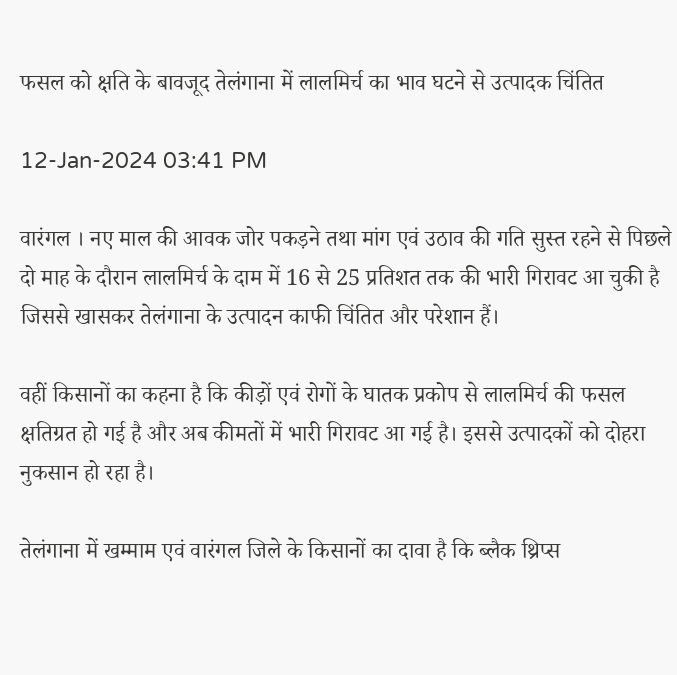फसल को क्षति के बावजूद तेलंगाना में लालमिर्च का भाव घटने से उत्पादक चिंतित

12-Jan-2024 03:41 PM

वारंगल । नए माल की आवक जोर पकड़ने तथा मांग एवं उठाव की गति सुस्त रहने से पिछले दो माह के दौरान लालमिर्च के दाम में 16 से 25 प्रतिशत तक की भारी गिरावट आ चुकी है जिससे खासकर तेलंगाना के उत्पादन काफी चिंतित और परेशान हैं।

वहीं किसानों का कहना है कि कीड़ों एवं रोगों के घातक प्रकोप से लालमिर्च की फसल क्षतिग्रत हो गई है और अब कीमतों में भारी गिरावट आ गई है। इससे उत्पादकों को दोहरा नुकसान हो रहा है।

तेलंगाना में खम्माम एवं वारंगल जिले के किसानों का दावा है कि ब्लैक थ्रिप्स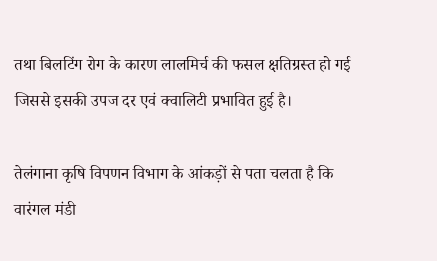तथा बिलटिंग रोग के कारण लालमिर्च की फसल क्षतिग्रस्त हो गई जिससे इसकी उपज दर एवं क्वालिटी प्रभावित हुई है।

तेलंगाना कृषि विपणन विभाग के आंकड़ों से पता चलता है कि वारंगल मंडी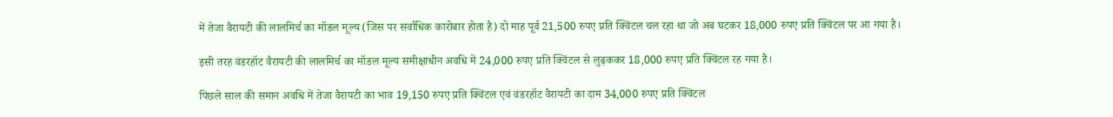में तेजा वैरायटी की लालमिर्च का मॉडल मूल्य (जिस पर सर्वाधिक कारोबार होता है) दो माह पूर्व 21,500 रुपए प्रति क्विंटल चल रहा था जो अब घटकर 18,000 रुपए प्रति क्विंटल पर आ गया है।

इसी तरह वंडरहॉट वैरायटी की लालमिर्च का मॉडल मूल्य समीक्षाधीन अवधि में 24,000 रुपए प्रति क्विंटल से लुढ़ककर 18,000 रुपए प्रति क्विंटल रह गया है।

पिछले साल की समान अवधि में तेजा वैरायटी का भाव 19,150 रुपए प्रति क्विंटल एवं वंडरहॉट वैरायटी का दाम 34,000 रुपए प्रति क्विंटल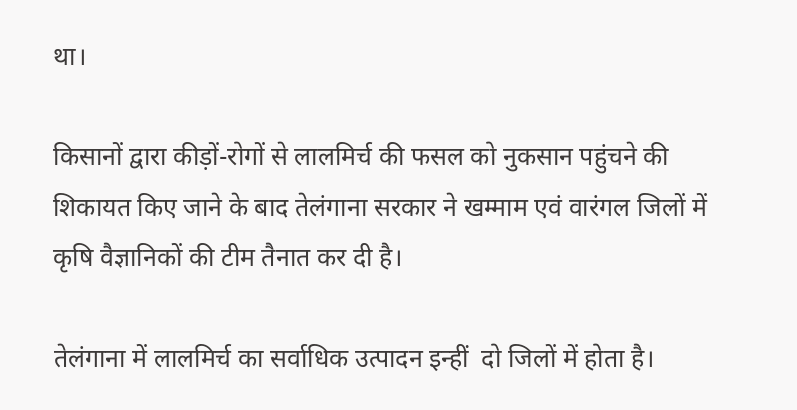था।

किसानों द्वारा कीड़ों-रोगों से लालमिर्च की फसल को नुकसान पहुंचने की शिकायत किए जाने के बाद तेलंगाना सरकार ने खम्माम एवं वारंगल जिलों में कृषि वैज्ञानिकों की टीम तैनात कर दी है।

तेलंगाना में लालमिर्च का सर्वाधिक उत्पादन इन्हीं  दो जिलों में होता है।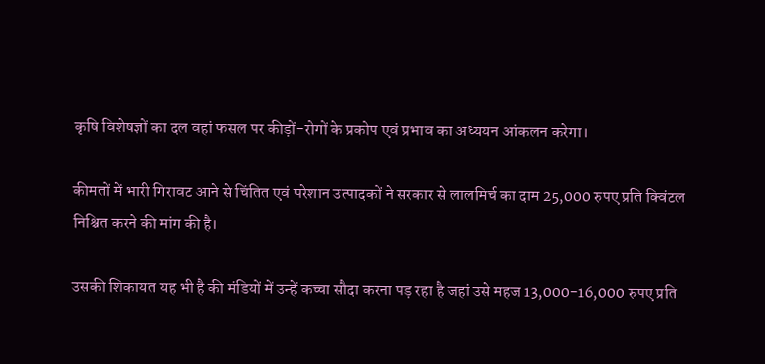कृषि विशेषज्ञों का दल वहां फसल पर कीड़ों-रोगों के प्रकोप एवं प्रभाव का अध्ययन आंकलन करेगा।

कीमतों में भारी गिरावट आने से चिंतित एवं परेशान उत्पादकों ने सरकार से लालमिर्च का दाम 25,000 रुपए प्रति क्विंटल निश्चित करने की मांग की है।

उसकी शिकायत यह भी है की मंडियों में उन्हें कच्चा सौदा करना पड़ रहा है जहां उसे महज 13,000-16,000 रुपए प्रति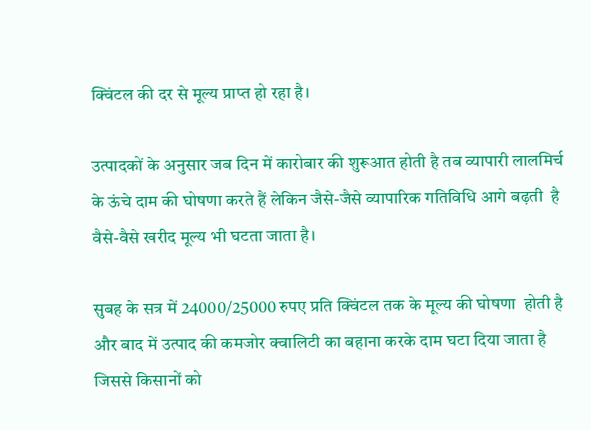क्विंटल की दर से मूल्य प्राप्त हो रहा है।

उत्पादकों के अनुसार जब दिन में कारोबार की शुरूआत होती है तब व्यापारी लालमिर्च के ऊंचे दाम की घोषणा करते हैं लेकिन जैसे-जैसे व्यापारिक गतिविधि आगे बढ़ती  है वैसे-वैसे खरीद मूल्य भी घटता जाता है।

सुबह के सत्र में 24000/25000 रुपए प्रति क्विंटल तक के मूल्य की घोषणा  होती है और बाद में उत्पाद की कमजोर क्वालिटी का बहाना करके दाम घटा दिया जाता है जिससे किसानों को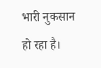भारी नुकसान हो रहा है।